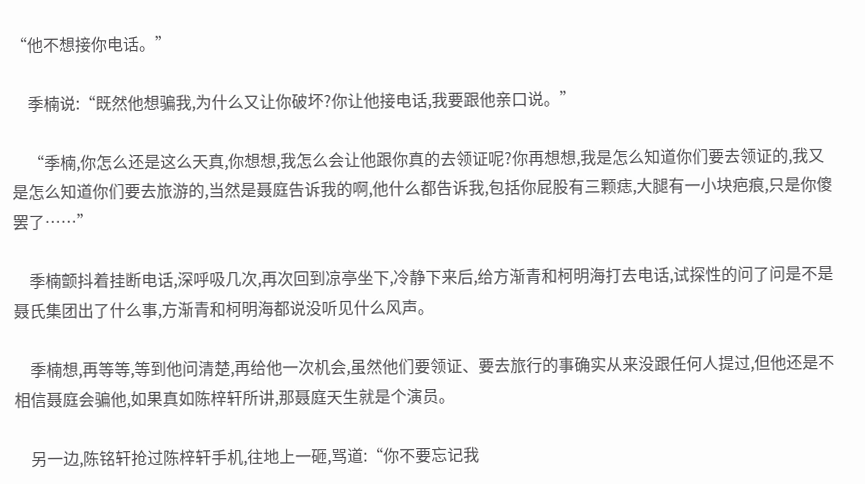“他不想接你电话。”

    季楠说:“既然他想骗我,为什么又让你破坏?你让他接电话,我要跟他亲口说。”

    “季楠,你怎么还是这么天真,你想想,我怎么会让他跟你真的去领证呢?你再想想,我是怎么知道你们要去领证的,我又是怎么知道你们要去旅游的,当然是聂庭告诉我的啊,他什么都告诉我,包括你屁股有三颗痣,大腿有一小块疤痕,只是你傻罢了……”

    季楠颤抖着挂断电话,深呼吸几次,再次回到凉亭坐下,冷静下来后,给方渐青和柯明海打去电话,试探性的问了问是不是聂氏集团出了什么事,方渐青和柯明海都说没听见什么风声。

    季楠想,再等等,等到他问清楚,再给他一次机会,虽然他们要领证、要去旅行的事确实从来没跟任何人提过,但他还是不相信聂庭会骗他,如果真如陈梓轩所讲,那聂庭天生就是个演员。

    另一边,陈铭轩抢过陈梓轩手机,往地上一砸,骂道:“你不要忘记我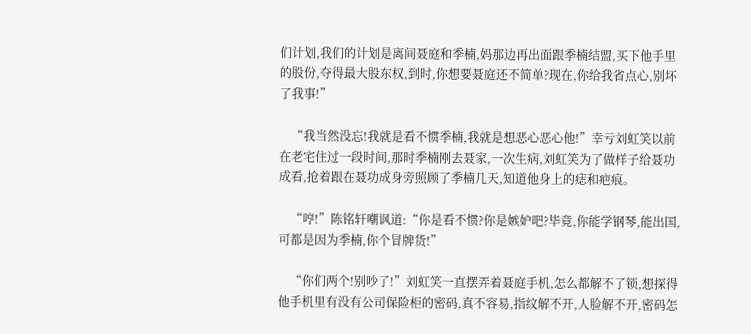们计划,我们的计划是离间聂庭和季楠,妈那边再出面跟季楠结盟,买下他手里的股份,夺得最大股东权,到时,你想要聂庭还不简单?现在,你给我省点心,别坏了我事!”

    “我当然没忘!我就是看不惯季楠,我就是想恶心恶心他!”幸亏刘虹笑以前在老宅住过一段时间,那时季楠刚去聂家,一次生病,刘虹笑为了做样子给聂功成看,抢着跟在聂功成身旁照顾了季楠几天,知道他身上的痣和疤痕。

    “哼!”陈铭轩嘲讽道:“你是看不惯?你是嫉妒吧?毕竟,你能学钢琴,能出国,可都是因为季楠,你个冒牌货!”

    “你们两个!别吵了!”刘虹笑一直摆弄着聂庭手机,怎么都解不了锁,想探得他手机里有没有公司保险柜的密码,真不容易,指纹解不开,人脸解不开,密码怎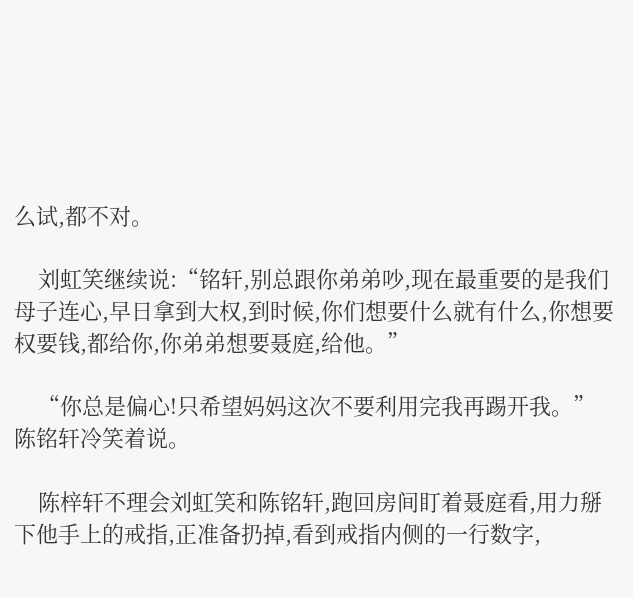么试,都不对。

    刘虹笑继续说:“铭轩,别总跟你弟弟吵,现在最重要的是我们母子连心,早日拿到大权,到时候,你们想要什么就有什么,你想要权要钱,都给你,你弟弟想要聂庭,给他。”

    “你总是偏心!只希望妈妈这次不要利用完我再踢开我。”陈铭轩冷笑着说。

    陈梓轩不理会刘虹笑和陈铭轩,跑回房间盯着聂庭看,用力掰下他手上的戒指,正准备扔掉,看到戒指内侧的一行数字,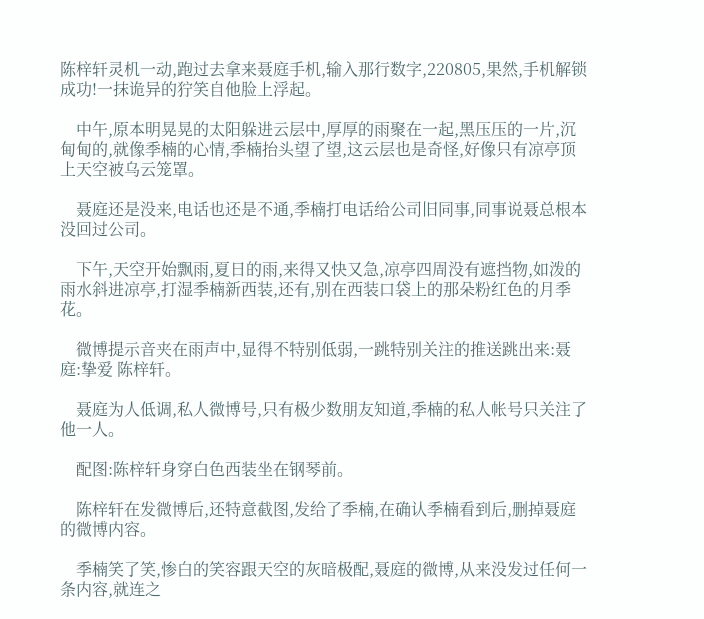陈梓轩灵机一动,跑过去拿来聂庭手机,输入那行数字,220805,果然,手机解锁成功!一抹诡异的狞笑自他脸上浮起。

    中午,原本明晃晃的太阳躲进云层中,厚厚的雨聚在一起,黑压压的一片,沉甸甸的,就像季楠的心情,季楠抬头望了望,这云层也是奇怪,好像只有凉亭顶上天空被乌云笼罩。

    聂庭还是没来,电话也还是不通,季楠打电话给公司旧同事,同事说聂总根本没回过公司。

    下午,天空开始飘雨,夏日的雨,来得又快又急,凉亭四周没有遮挡物,如泼的雨水斜进凉亭,打湿季楠新西装,还有,别在西装口袋上的那朵粉红色的月季花。

    微博提示音夹在雨声中,显得不特别低弱,一跳特别关注的推送跳出来:聂庭:挚爱 陈梓轩。

    聂庭为人低调,私人微博号,只有极少数朋友知道,季楠的私人帐号只关注了他一人。

    配图:陈梓轩身穿白色西装坐在钢琴前。

    陈梓轩在发微博后,还特意截图,发给了季楠,在确认季楠看到后,删掉聂庭的微博内容。

    季楠笑了笑,惨白的笑容跟天空的灰暗极配,聂庭的微博,从来没发过任何一条内容,就连之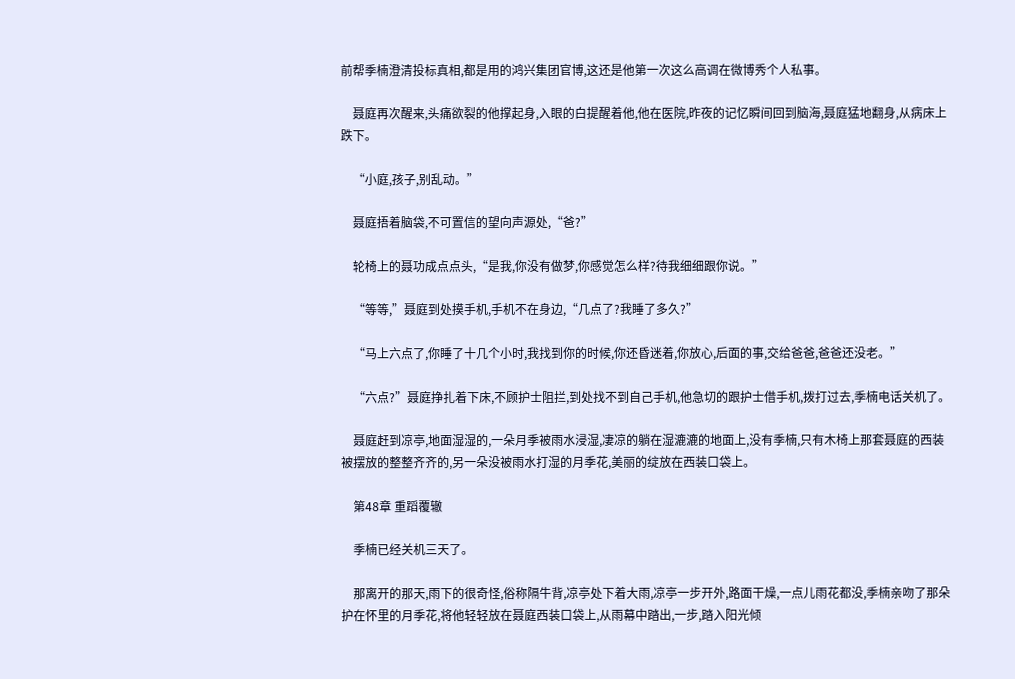前帮季楠澄清投标真相,都是用的鸿兴集团官博,这还是他第一次这么高调在微博秀个人私事。

    聂庭再次醒来,头痛欲裂的他撑起身,入眼的白提醒着他,他在医院,昨夜的记忆瞬间回到脑海,聂庭猛地翻身,从病床上跌下。

    “小庭,孩子,别乱动。”

    聂庭捂着脑袋,不可置信的望向声源处,“爸?”

    轮椅上的聂功成点点头,“是我,你没有做梦,你感觉怎么样?待我细细跟你说。”

    “等等,”聂庭到处摸手机,手机不在身边,“几点了?我睡了多久?”

    “马上六点了,你睡了十几个小时,我找到你的时候,你还昏迷着,你放心,后面的事,交给爸爸,爸爸还没老。”

    “六点?”聂庭挣扎着下床,不顾护士阻拦,到处找不到自己手机,他急切的跟护士借手机,拨打过去,季楠电话关机了。

    聂庭赶到凉亭,地面湿湿的,一朵月季被雨水浸湿,凄凉的躺在湿漉漉的地面上,没有季楠,只有木椅上那套聂庭的西装被摆放的整整齐齐的,另一朵没被雨水打湿的月季花,美丽的绽放在西装口袋上。

    第48章 重蹈覆辙

    季楠已经关机三天了。

    那离开的那天,雨下的很奇怪,俗称隔牛背,凉亭处下着大雨,凉亭一步开外,路面干燥,一点儿雨花都没,季楠亲吻了那朵护在怀里的月季花,将他轻轻放在聂庭西装口袋上,从雨幕中踏出,一步,踏入阳光倾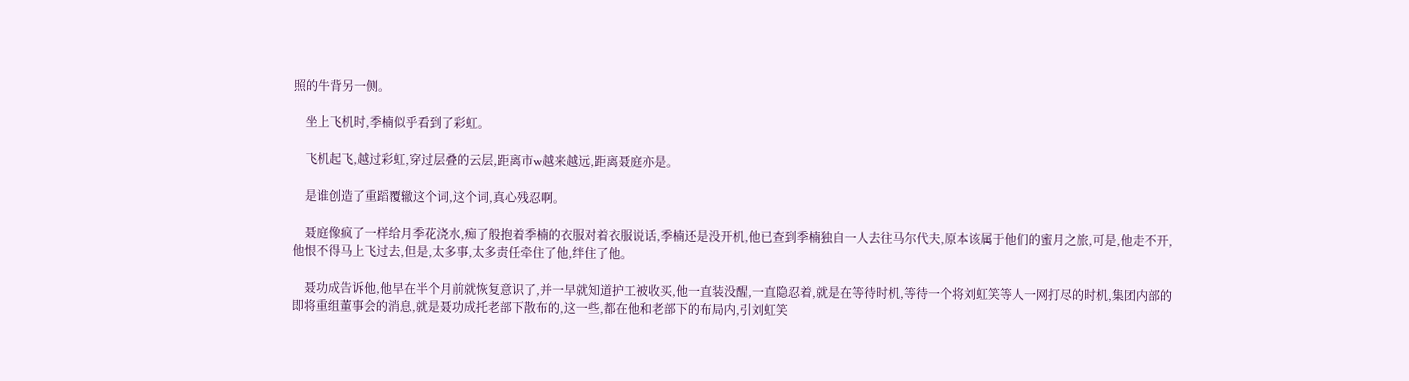照的牛背另一侧。

    坐上飞机时,季楠似乎看到了彩虹。

    飞机起飞,越过彩虹,穿过层叠的云层,距离市w越来越远,距离聂庭亦是。

    是谁创造了重蹈覆辙这个词,这个词,真心残忍啊。

    聂庭像疯了一样给月季花浇水,痴了般抱着季楠的衣服对着衣服说话,季楠还是没开机,他已查到季楠独自一人去往马尔代夫,原本该属于他们的蜜月之旅,可是,他走不开,他恨不得马上飞过去,但是,太多事,太多责任牵住了他,绊住了他。

    聂功成告诉他,他早在半个月前就恢复意识了,并一早就知道护工被收买,他一直装没醒,一直隐忍着,就是在等待时机,等待一个将刘虹笑等人一网打尽的时机,集团内部的即将重组董事会的消息,就是聂功成托老部下散布的,这一些,都在他和老部下的布局内,引刘虹笑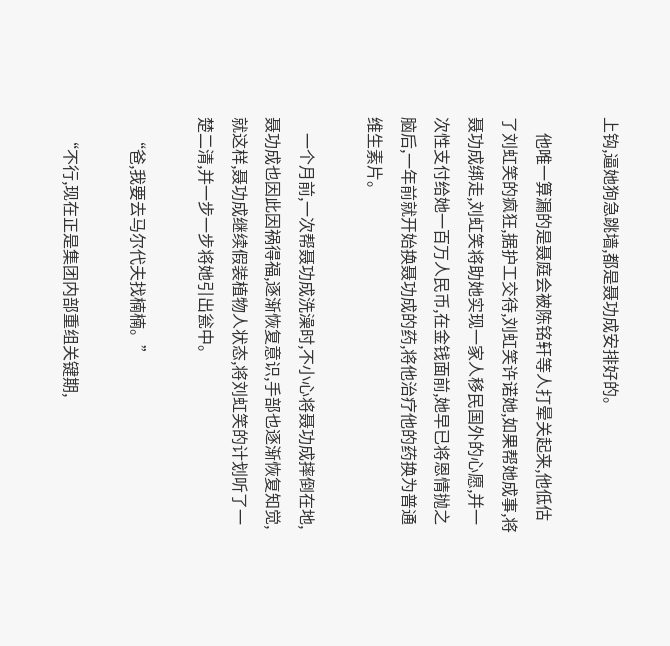上钩,逼她狗急跳墙,都是聂功成安排好的。

    他唯一算漏的是聂庭会被陈铭轩等人打晕关起来,他低估了刘虹笑的疯狂,据护工交待,刘虹笑许诺她,如果帮她成事,将聂功成绑走,刘虹笑将助她实现一家人移民国外的心愿,并一次性支付给她一百万人民币,在金钱面前,她早已将恩情抛之脑后,一年前就开始换聂功成的药,将他治疗他的药换为普通维生素片。

    一个月前,一次帮聂功成洗澡时,不小心将聂功成摔倒在地,聂功成也因此因祸得福,逐渐恢复意识,手部也逐渐恢复知觉,就这样,聂功成继续假装植物人状态,将刘虹笑的计划听了一楚二清,并一步一步将她引出瓮中。

    “爸,我要去马尔代夫找楠楠。”

    “不行,现在正是集团内部重组关键期,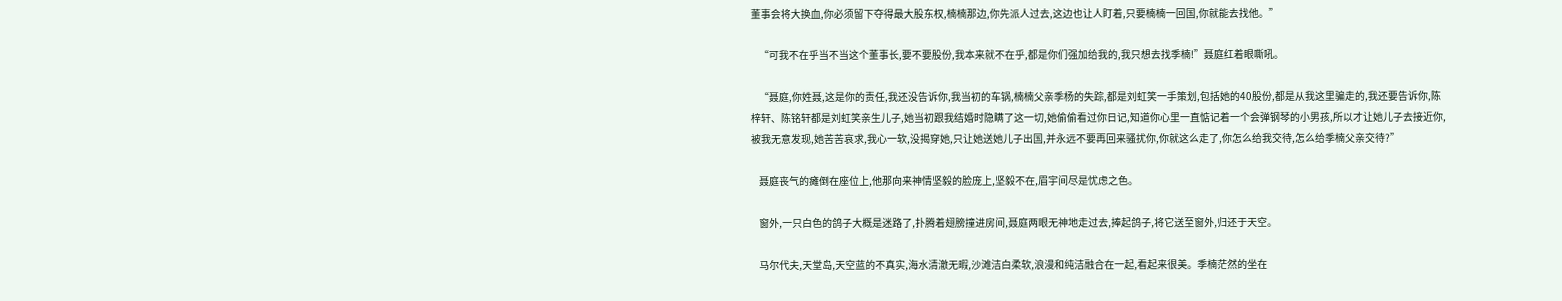董事会将大换血,你必须留下夺得最大股东权,楠楠那边,你先派人过去,这边也让人盯着,只要楠楠一回国,你就能去找他。”

    “可我不在乎当不当这个董事长,要不要股份,我本来就不在乎,都是你们强加给我的,我只想去找季楠!”聂庭红着眼嘶吼。

    “聂庭,你姓聂,这是你的责任,我还没告诉你,我当初的车锅,楠楠父亲季杨的失踪,都是刘虹笑一手策划,包括她的40股份,都是从我这里骗走的,我还要告诉你,陈梓轩、陈铭轩都是刘虹笑亲生儿子,她当初跟我结婚时隐瞒了这一切,她偷偷看过你日记,知道你心里一直惦记着一个会弹钢琴的小男孩,所以才让她儿子去接近你,被我无意发现,她苦苦哀求,我心一软,没揭穿她,只让她送她儿子出国,并永远不要再回来骚扰你,你就这么走了,你怎么给我交待,怎么给季楠父亲交待?”

    聂庭丧气的瘫倒在座位上,他那向来神情坚毅的脸庞上,坚毅不在,眉宇间尽是忧虑之色。

    窗外,一只白色的鸽子大概是迷路了,扑腾着翅膀撞进房间,聂庭两眼无神地走过去,捧起鸽子,将它送至窗外,归还于天空。

    马尔代夫,天堂岛,天空蓝的不真实,海水清澈无暇,沙滩洁白柔软,浪漫和纯洁融合在一起,看起来很美。季楠茫然的坐在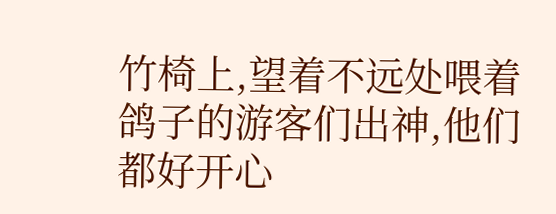竹椅上,望着不远处喂着鸽子的游客们出神,他们都好开心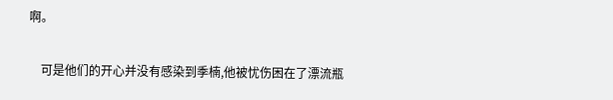啊。

    可是他们的开心并没有感染到季楠,他被忧伤困在了漂流瓶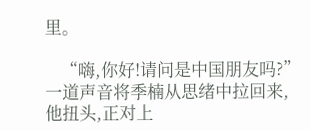里。

    “嗨,你好!请问是中国朋友吗?”一道声音将季楠从思绪中拉回来,他扭头,正对上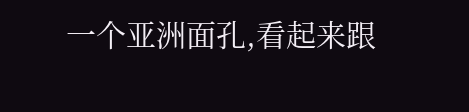一个亚洲面孔,看起来跟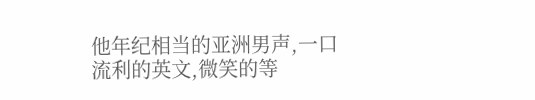他年纪相当的亚洲男声,一口流利的英文,微笑的等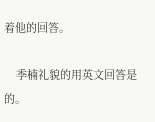着他的回答。

    季楠礼貌的用英文回答是的。